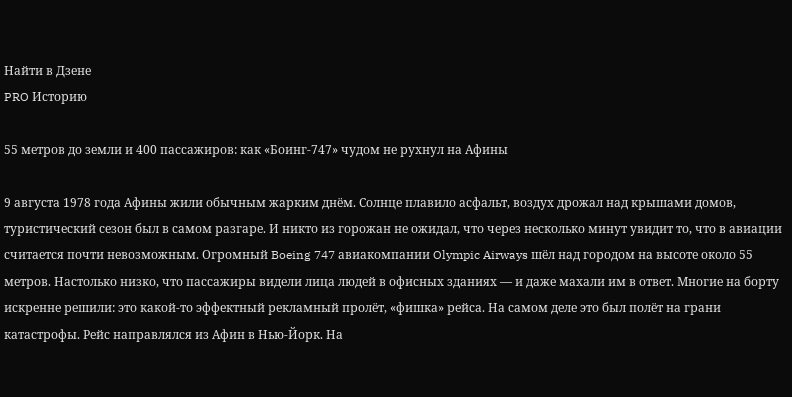Найти в Дзене
PRO Историю

55 метров до земли и 400 пассажиров: как «Боинг-747» чудом не рухнул на Афины

9 августа 1978 года Афины жили обычным жарким днём. Солнце плавило асфальт, воздух дрожал над крышами домов, туристический сезон был в самом разгаре. И никто из горожан не ожидал, что через несколько минут увидит то, что в авиации считается почти невозможным. Огромный Boeing 747 авиакомпании Olympic Airways шёл над городом на высоте около 55 метров. Настолько низко, что пассажиры видели лица людей в офисных зданиях — и даже махали им в ответ. Многие на борту искренне решили: это какой-то эффектный рекламный пролёт, «фишка» рейса. На самом деле это был полёт на грани катастрофы. Рейс направлялся из Афин в Нью-Йорк. На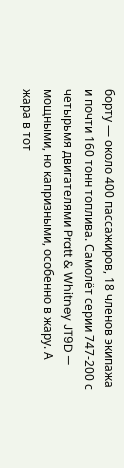борту — около 400 пассажиров, 18 членов экипажа и почти 160 тонн топлива. Самолёт серии 747-200 с четырьмя двигателями Pratt & Whitney JT9D — мощными, но капризными, особенно в жару. А жара в тот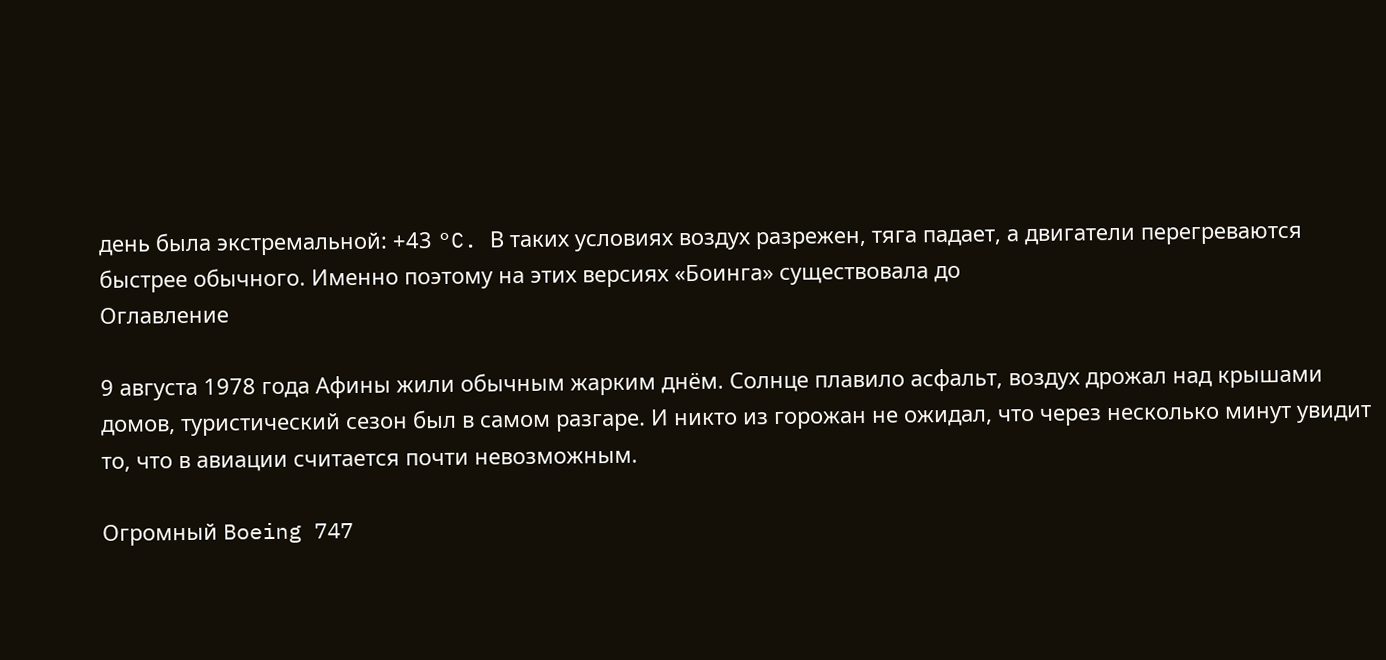день была экстремальной: +43 °C. В таких условиях воздух разрежен, тяга падает, а двигатели перегреваются быстрее обычного. Именно поэтому на этих версиях «Боинга» существовала до
Оглавление

9 августа 1978 года Афины жили обычным жарким днём. Солнце плавило асфальт, воздух дрожал над крышами домов, туристический сезон был в самом разгаре. И никто из горожан не ожидал, что через несколько минут увидит то, что в авиации считается почти невозможным.

Огромный Boeing 747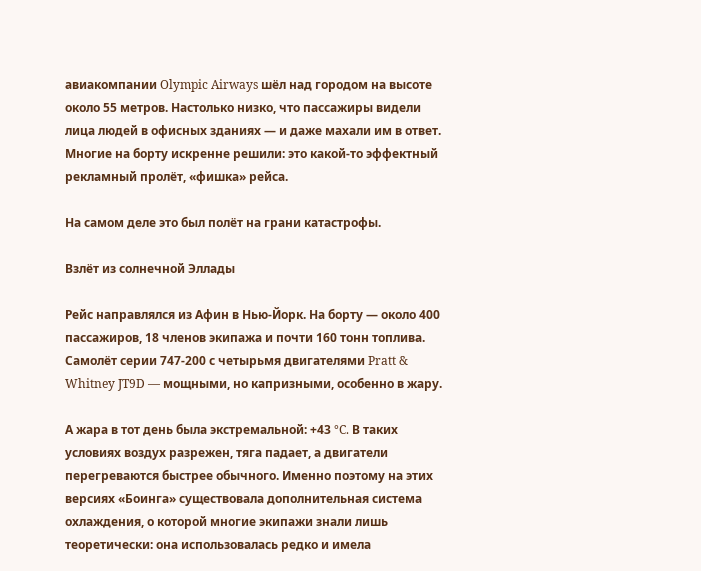авиакомпании Olympic Airways шёл над городом на высоте около 55 метров. Настолько низко, что пассажиры видели лица людей в офисных зданиях — и даже махали им в ответ. Многие на борту искренне решили: это какой-то эффектный рекламный пролёт, «фишка» рейса.

На самом деле это был полёт на грани катастрофы.

Взлёт из солнечной Эллады

Рейс направлялся из Афин в Нью-Йорк. На борту — около 400 пассажиров, 18 членов экипажа и почти 160 тонн топлива. Самолёт серии 747-200 с четырьмя двигателями Pratt & Whitney JT9D — мощными, но капризными, особенно в жару.

А жара в тот день была экстремальной: +43 °C. В таких условиях воздух разрежен, тяга падает, а двигатели перегреваются быстрее обычного. Именно поэтому на этих версиях «Боинга» существовала дополнительная система охлаждения, о которой многие экипажи знали лишь теоретически: она использовалась редко и имела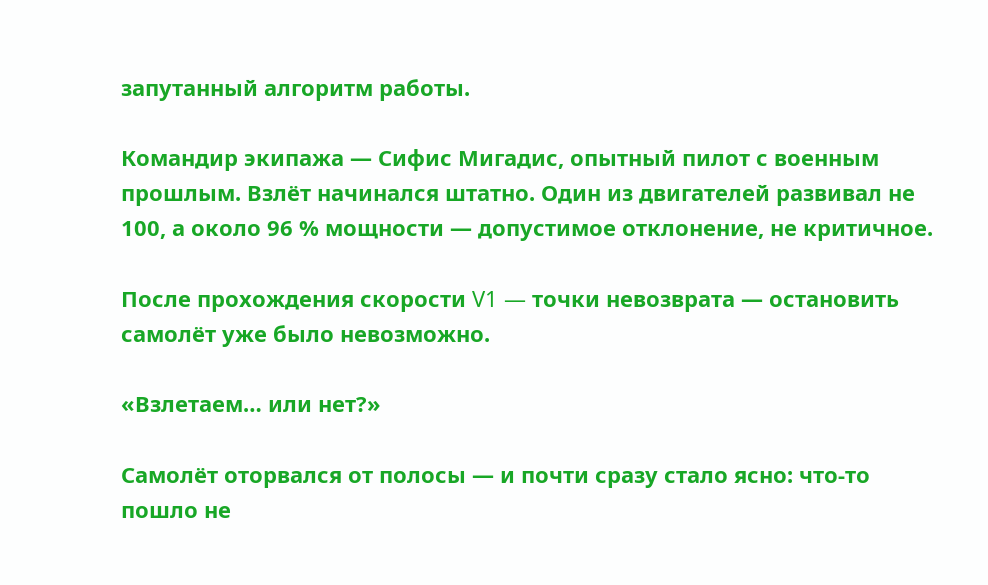запутанный алгоритм работы.

Командир экипажа — Сифис Мигадис, опытный пилот с военным прошлым. Взлёт начинался штатно. Один из двигателей развивал не 100, а около 96 % мощности — допустимое отклонение, не критичное.

После прохождения скорости V1 — точки невозврата — остановить самолёт уже было невозможно.

«Взлетаем… или нет?»

Самолёт оторвался от полосы — и почти сразу стало ясно: что-то пошло не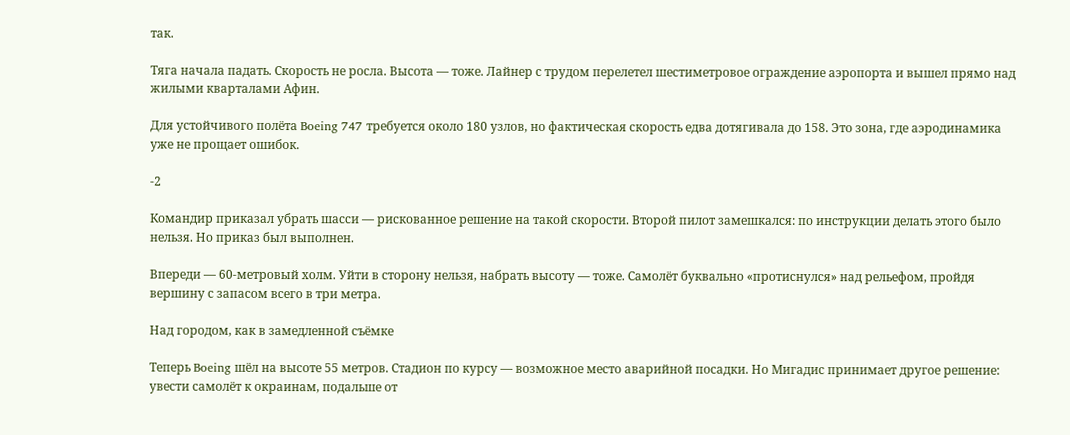так.

Тяга начала падать. Скорость не росла. Высота — тоже. Лайнер с трудом перелетел шестиметровое ограждение аэропорта и вышел прямо над жилыми кварталами Афин.

Для устойчивого полёта Boeing 747 требуется около 180 узлов, но фактическая скорость едва дотягивала до 158. Это зона, где аэродинамика уже не прощает ошибок.

-2

Командир приказал убрать шасси — рискованное решение на такой скорости. Второй пилот замешкался: по инструкции делать этого было нельзя. Но приказ был выполнен.

Впереди — 60-метровый холм. Уйти в сторону нельзя, набрать высоту — тоже. Самолёт буквально «протиснулся» над рельефом, пройдя вершину с запасом всего в три метра.

Над городом, как в замедленной съёмке

Теперь Boeing шёл на высоте 55 метров. Стадион по курсу — возможное место аварийной посадки. Но Мигадис принимает другое решение: увести самолёт к окраинам, подальше от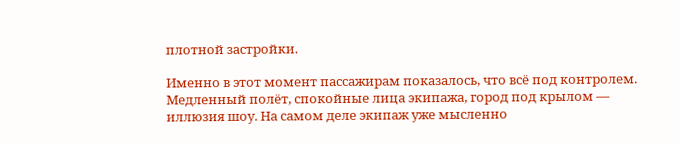плотной застройки.

Именно в этот момент пассажирам показалось, что всё под контролем. Медленный полёт, спокойные лица экипажа, город под крылом — иллюзия шоу. На самом деле экипаж уже мысленно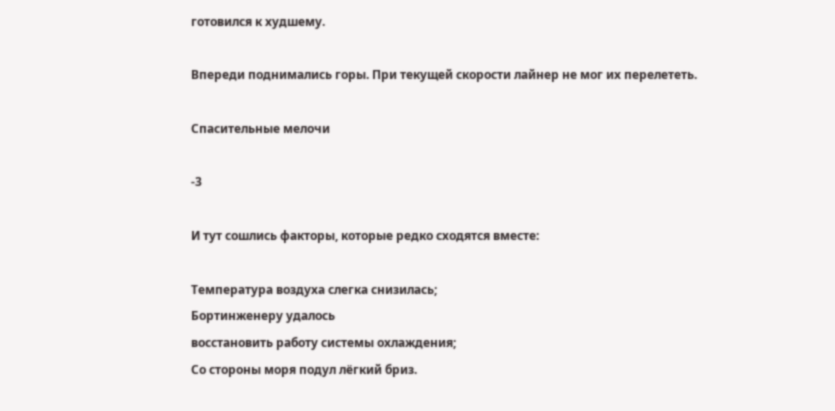готовился к худшему.

Впереди поднимались горы. При текущей скорости лайнер не мог их перелететь.

Спасительные мелочи

-3

И тут сошлись факторы, которые редко сходятся вместе:

Температура воздуха слегка снизилась;
Бортинженеру удалось
восстановить работу системы охлаждения;
Со стороны моря подул лёгкий бриз.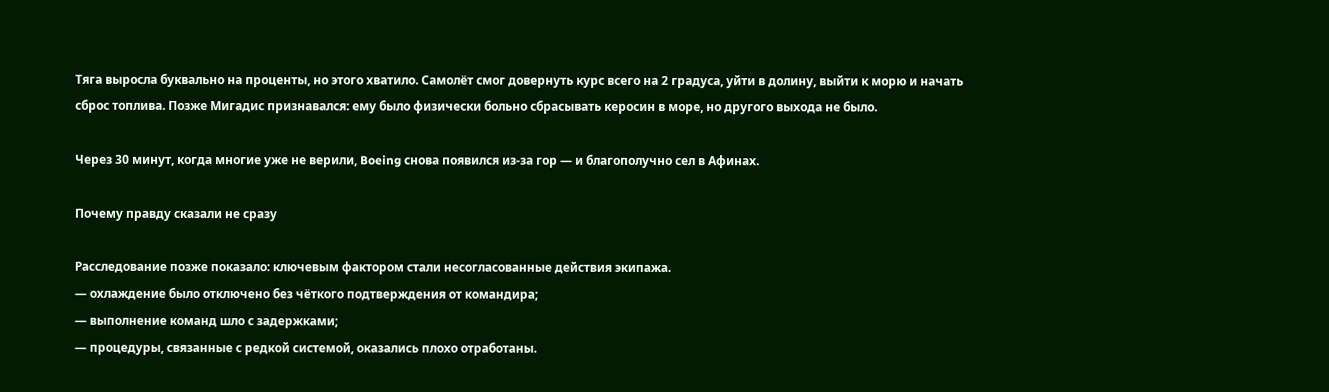Тяга выросла буквально на проценты, но этого хватило. Самолёт смог довернуть курс всего на 2 градуса, уйти в долину, выйти к морю и начать сброс топлива. Позже Мигадис признавался: ему было физически больно сбрасывать керосин в море, но другого выхода не было.

Через 30 минут, когда многие уже не верили, Boeing снова появился из-за гор — и благополучно сел в Афинах.

Почему правду сказали не сразу

Расследование позже показало: ключевым фактором стали несогласованные действия экипажа.
— охлаждение было отключено без чёткого подтверждения от командира;
— выполнение команд шло с задержками;
— процедуры, связанные с редкой системой, оказались плохо отработаны.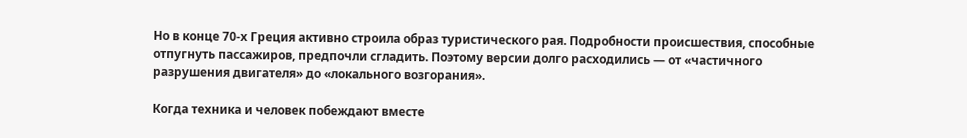Но в конце 70-х Греция активно строила образ туристического рая. Подробности происшествия, способные отпугнуть пассажиров, предпочли сгладить. Поэтому версии долго расходились — от «частичного разрушения двигателя» до «локального возгорания».

Когда техника и человек побеждают вместе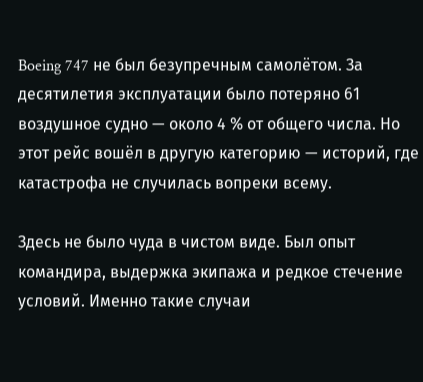Boeing 747 не был безупречным самолётом. За десятилетия эксплуатации было потеряно 61 воздушное судно — около 4 % от общего числа. Но этот рейс вошёл в другую категорию — историй, где катастрофа не случилась вопреки всему.

Здесь не было чуда в чистом виде. Был опыт командира, выдержка экипажа и редкое стечение условий. Именно такие случаи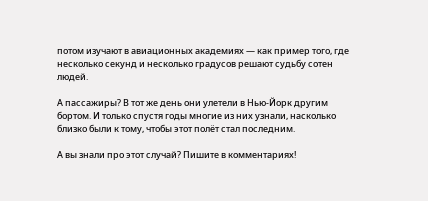потом изучают в авиационных академиях — как пример того, где несколько секунд и несколько градусов решают судьбу сотен людей.

А пассажиры? В тот же день они улетели в Нью-Йорк другим бортом. И только спустя годы многие из них узнали, насколько близко были к тому, чтобы этот полёт стал последним.

А вы знали про этот случай? Пишите в комментариях!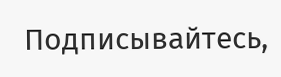Подписывайтесь,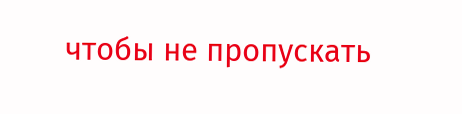чтобы не пропускать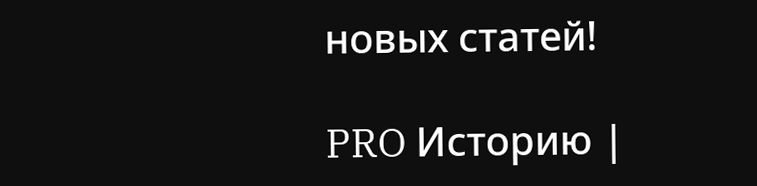новых статей!

PRO Историю |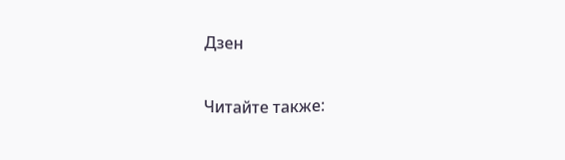Дзен

Читайте также: